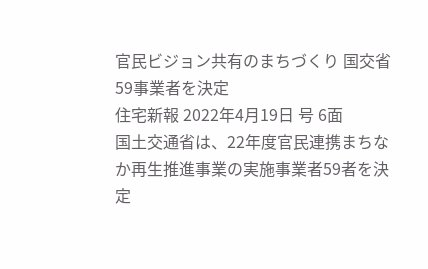官民ビジョン共有のまちづくり 国交省 59事業者を決定
住宅新報 2022年4月19日 号 6面
国土交通省は、22年度官民連携まちなか再生推進事業の実施事業者59者を決定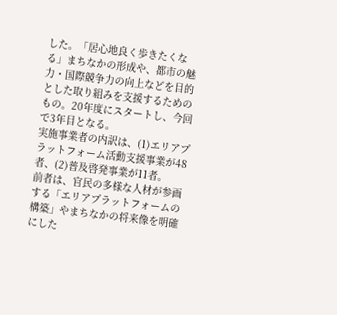した。「居心地良く歩きたくなる」まちなかの形成や、都市の魅力・国際競争力の向上などを目的とした取り組みを支援するためのもの。20年度にスタートし、今回で3年目となる。
実施事業者の内訳は、(1)エリアプラットフォーム活動支援事業が48者、(2)普及啓発事業が11者。
前者は、官民の多様な人材が参画する「エリアプラットフォームの構築」やまちなかの将来像を明確にした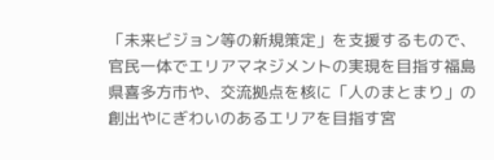「未来ビジョン等の新規策定」を支援するもので、官民一体でエリアマネジメントの実現を目指す福島県喜多方市や、交流拠点を核に「人のまとまり」の創出やにぎわいのあるエリアを目指す宮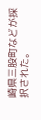崎県三股町などが採択された。